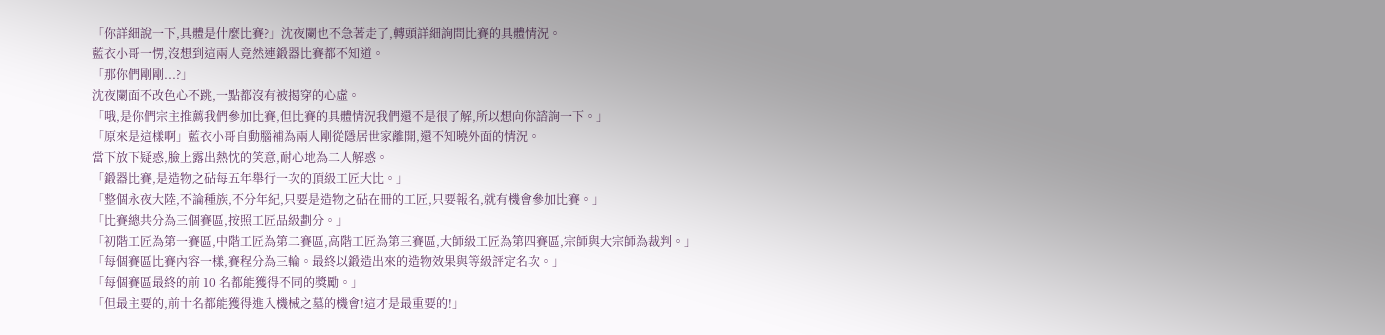「你詳細說一下,具體是什麼比賽?」沈夜闌也不急著走了,轉頭詳細詢問比賽的具體情況。
藍衣小哥一愣,沒想到這兩人竟然連鍛器比賽都不知道。
「那你們剛剛...?」
沈夜闌面不改色心不跳,一點都沒有被揭穿的心虛。
「哦,是你們宗主推薦我們參加比賽,但比賽的具體情況我們還不是很了解,所以想向你諮詢一下。」
「原來是這樣啊」藍衣小哥自動腦補為兩人剛從隱居世家離開,還不知曉外面的情況。
當下放下疑惑,臉上露出熱忱的笑意,耐心地為二人解惑。
「鍛器比賽,是造物之砧每五年舉行一次的頂級工匠大比。」
「整個永夜大陸,不論種族,不分年紀,只要是造物之砧在冊的工匠,只要報名,就有機會參加比賽。」
「比賽總共分為三個賽區,按照工匠品級劃分。」
「初階工匠為第一賽區,中階工匠為第二賽區,高階工匠為第三賽區,大師級工匠為第四賽區,宗師與大宗師為裁判。」
「每個賽區比賽內容一樣,賽程分為三輪。最終以鍛造出來的造物效果與等級評定名次。」
「每個賽區最終的前 10 名都能獲得不同的獎勵。」
「但最主要的,前十名都能獲得進入機械之墓的機會!這才是最重要的!」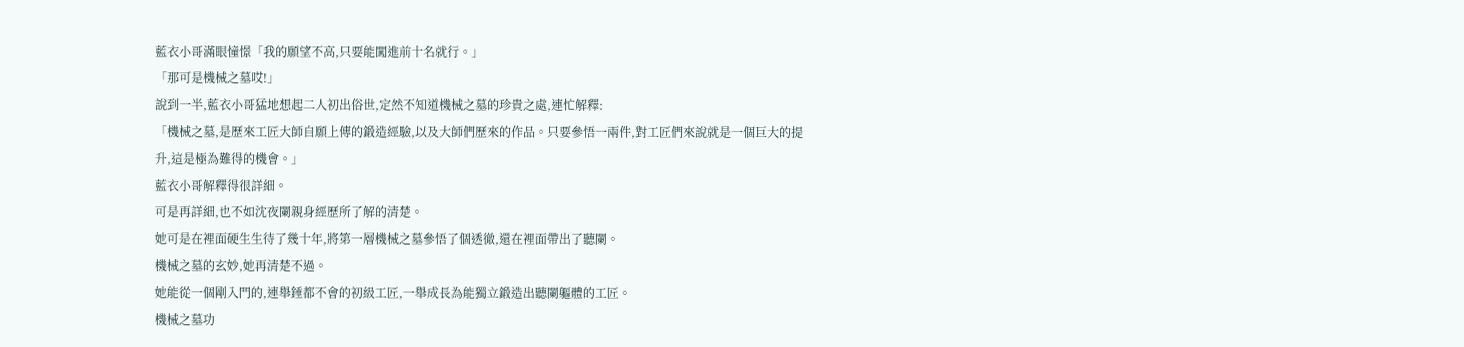藍衣小哥滿眼憧憬「我的願望不高,只要能闖進前十名就行。」
「那可是機械之墓哎!」
說到一半,藍衣小哥猛地想起二人初出俗世,定然不知道機械之墓的珍貴之處,連忙解釋:
「機械之墓,是歷來工匠大師自願上傳的鍛造經驗,以及大師們歷來的作品。只要參悟一兩件,對工匠們來說就是一個巨大的提升,這是極為難得的機會。」
藍衣小哥解釋得很詳細。
可是再詳細,也不如沈夜闌親身經歷所了解的清楚。
她可是在裡面硬生生待了幾十年,將第一層機械之墓參悟了個透徹,還在裡面帶出了聽闌。
機械之墓的玄妙,她再清楚不過。
她能從一個剛入門的,連舉錘都不會的初級工匠,一舉成長為能獨立鍛造出聽闌軀體的工匠。
機械之墓功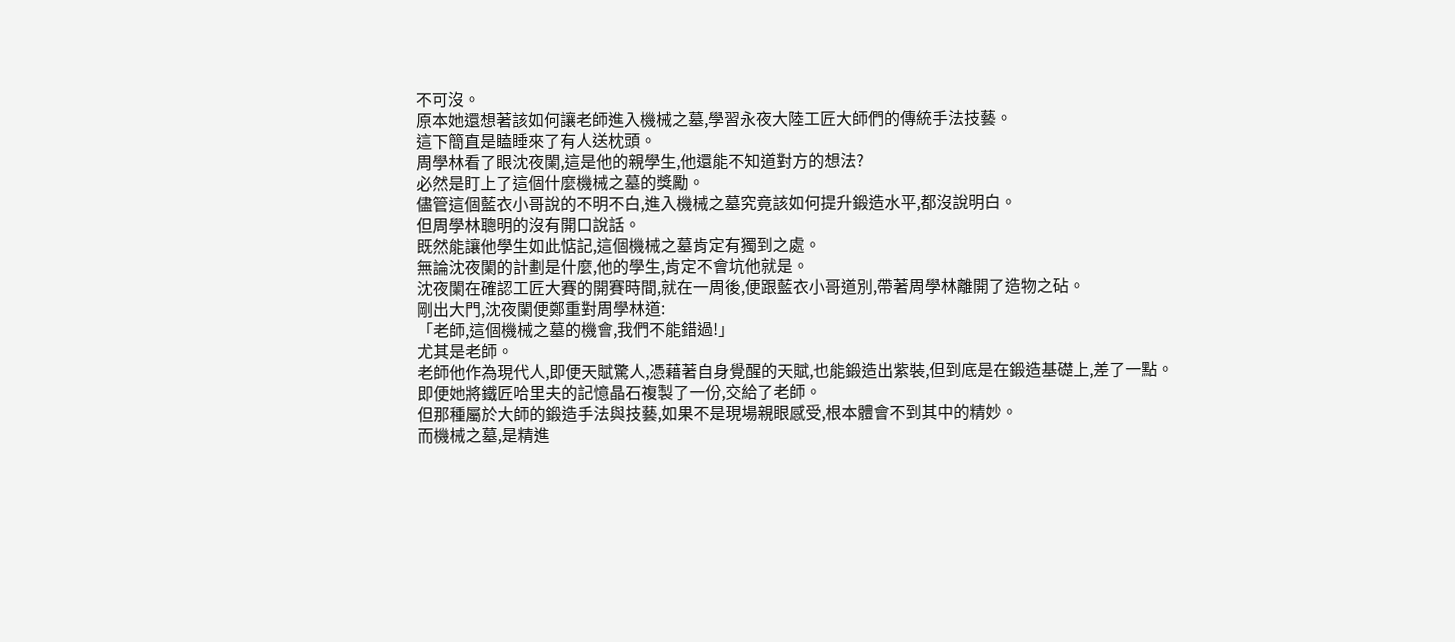不可沒。
原本她還想著該如何讓老師進入機械之墓,學習永夜大陸工匠大師們的傳統手法技藝。
這下簡直是瞌睡來了有人送枕頭。
周學林看了眼沈夜闌,這是他的親學生,他還能不知道對方的想法?
必然是盯上了這個什麼機械之墓的獎勵。
儘管這個藍衣小哥說的不明不白,進入機械之墓究竟該如何提升鍛造水平,都沒說明白。
但周學林聰明的沒有開口說話。
既然能讓他學生如此惦記,這個機械之墓肯定有獨到之處。
無論沈夜闌的計劃是什麼,他的學生,肯定不會坑他就是。
沈夜闌在確認工匠大賽的開賽時間,就在一周後,便跟藍衣小哥道別,帶著周學林離開了造物之砧。
剛出大門,沈夜闌便鄭重對周學林道:
「老師,這個機械之墓的機會,我們不能錯過!」
尤其是老師。
老師他作為現代人,即便天賦驚人,憑藉著自身覺醒的天賦,也能鍛造出紫裝,但到底是在鍛造基礎上,差了一點。
即便她將鐵匠哈里夫的記憶晶石複製了一份,交給了老師。
但那種屬於大師的鍛造手法與技藝,如果不是現場親眼感受,根本體會不到其中的精妙。
而機械之墓,是精進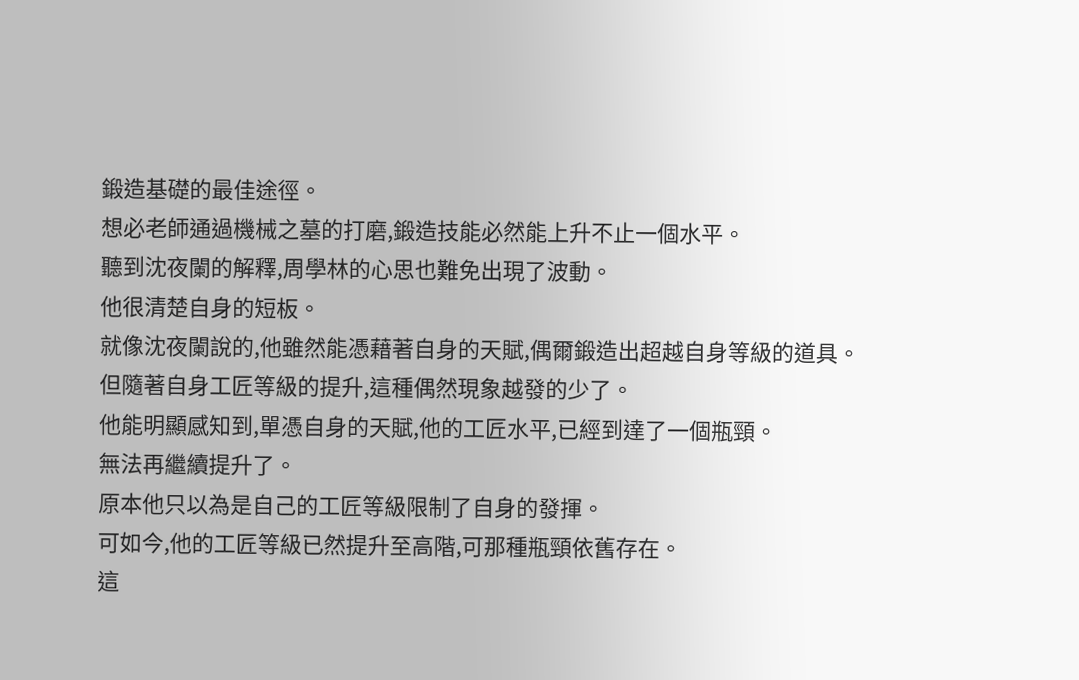鍛造基礎的最佳途徑。
想必老師通過機械之墓的打磨,鍛造技能必然能上升不止一個水平。
聽到沈夜闌的解釋,周學林的心思也難免出現了波動。
他很清楚自身的短板。
就像沈夜闌說的,他雖然能憑藉著自身的天賦,偶爾鍛造出超越自身等級的道具。
但隨著自身工匠等級的提升,這種偶然現象越發的少了。
他能明顯感知到,單憑自身的天賦,他的工匠水平,已經到達了一個瓶頸。
無法再繼續提升了。
原本他只以為是自己的工匠等級限制了自身的發揮。
可如今,他的工匠等級已然提升至高階,可那種瓶頸依舊存在。
這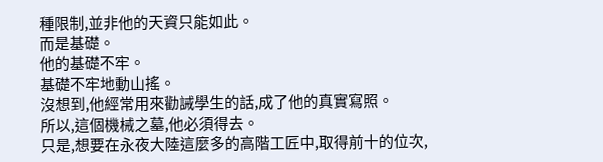種限制,並非他的天資只能如此。
而是基礎。
他的基礎不牢。
基礎不牢地動山搖。
沒想到,他經常用來勸誡學生的話,成了他的真實寫照。
所以,這個機械之墓,他必須得去。
只是,想要在永夜大陸這麼多的高階工匠中,取得前十的位次,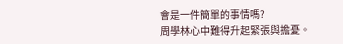會是一件簡單的事情嗎?
周學林心中難得升起緊張與擔憂。